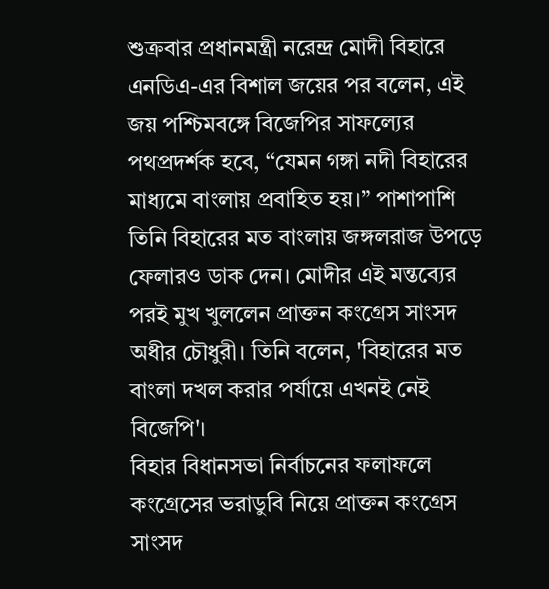শুক্রবার প্রধানমন্ত্রী নরেন্দ্র মোদী বিহারে এনডিএ-এর বিশাল জয়ের পর বলেন, এই জয় পশ্চিমবঙ্গে বিজেপির সাফল্যের পথপ্রদর্শক হবে, “যেমন গঙ্গা নদী বিহারের মাধ্যমে বাংলায় প্রবাহিত হয়।” পাশাপাশি তিনি বিহারের মত বাংলায় জঙ্গলরাজ উপড়ে ফেলারও ডাক দেন। মোদীর এই মন্তব্যের পরই মুখ খুললেন প্রাক্তন কংগ্রেস সাংসদ অধীর চৌধুরী। তিনি বলেন, 'বিহারের মত বাংলা দখল করার পর্যায়ে এখনই নেই বিজেপি'।
বিহার বিধানসভা নির্বাচনের ফলাফলে কংগ্রেসের ভরাডুবি নিয়ে প্রাক্তন কংগ্রেস সাংসদ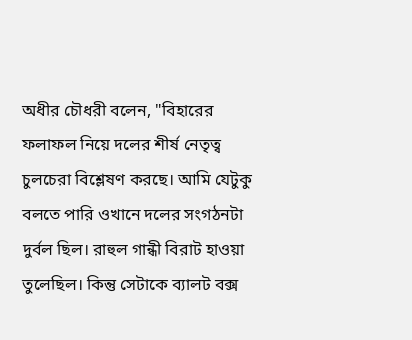অধীর চৌধরী বলেন, "বিহারের ফলাফল নিয়ে দলের শীর্ষ নেতৃত্ব চুলচেরা বিশ্লেষণ করছে। আমি যেটুকু বলতে পারি ওখানে দলের সংগঠনটা দুর্বল ছিল। রাহুল গান্ধী বিরাট হাওয়া তুলেছিল। কিন্তু সেটাকে ব্যালট বক্স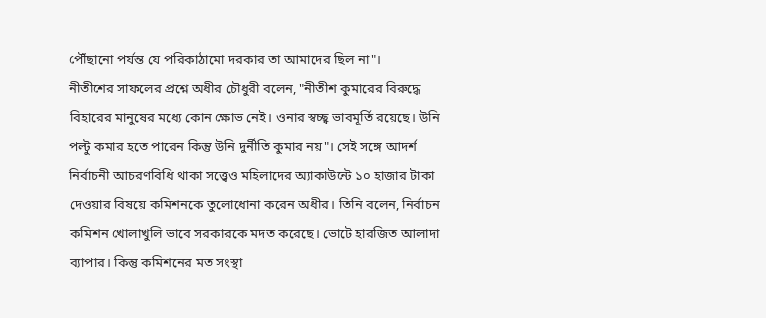পৌঁছানো পর্যন্ত যে পরিকাঠামো দরকার তা আমাদের ছিল না"।
নীতীশের সাফলের প্রশ্নে অধীর চৌধুরী বলেন, "নীতীশ কুমারের বিরুদ্ধে বিহারের মানুষের মধ্যে কোন ক্ষোভ নেই। ওনার স্বচ্ছ্ব ভাবমূর্তি রয়েছে। উনি পল্টু কমার হতে পারেন কিন্তু উনি দুর্নীতি কুমার নয়"। সেই সঙ্গে আদর্শ নির্বাচনী আচরণবিধি থাকা সত্ত্বেও মহিলাদের অ্যাকাউন্টে ১০ হাজার টাকা দেওয়ার বিষয়ে কমিশনকে তুলোধোনা করেন অধীর। তিনি বলেন, নির্বাচন কমিশন খোলাখুলি ভাবে সরকারকে মদত করেছে। ভোটে হারজিত আলাদা ব্যাপার। কিন্তু কমিশনের মত সংস্থা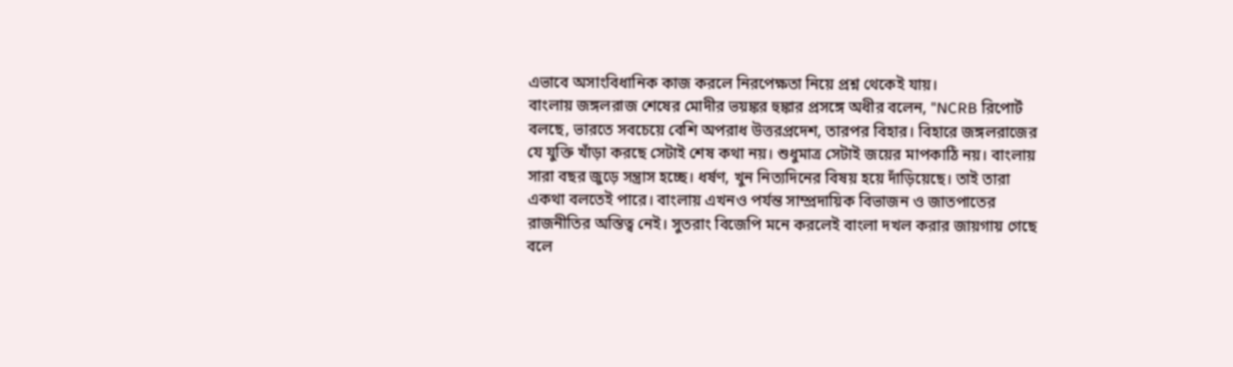এভাবে অসাংবিধানিক কাজ করলে নিরপেক্ষতা নিয়ে প্রশ্ন থেকেই যায়।
বাংলায় জঙ্গলরাজ শেষের মোদীর ভয়ঙ্কর হুঙ্কার প্রসঙ্গে অধীর বলেন, "NCRB রিপোর্ট বলছে, ভারতে সবচেয়ে বেশি অপরাধ উত্তরপ্রদেশ, তারপর বিহার। বিহারে জঙ্গলরাজের যে যুক্তি খাঁড়া করছে সেটাই শেষ কথা নয়। শুধুমাত্র সেটাই জয়ের মাপকাঠি নয়। বাংলায় সারা বছর জুড়ে সন্ত্রাস হচ্ছে। ধর্ষণ, খুন নিত্যদিনের বিষয় হয়ে দাঁড়িয়েছে। তাই তারা একথা বলতেই পারে। বাংলায় এখনও পর্যন্ত সাম্প্রদায়িক বিভাজন ও জাতপাতের রাজনীতির অস্তিত্ব নেই। সুতরাং বিজেপি মনে করলেই বাংলা দখল করার জায়গায় গেছে বলে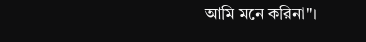আমি মনে করিনা"।